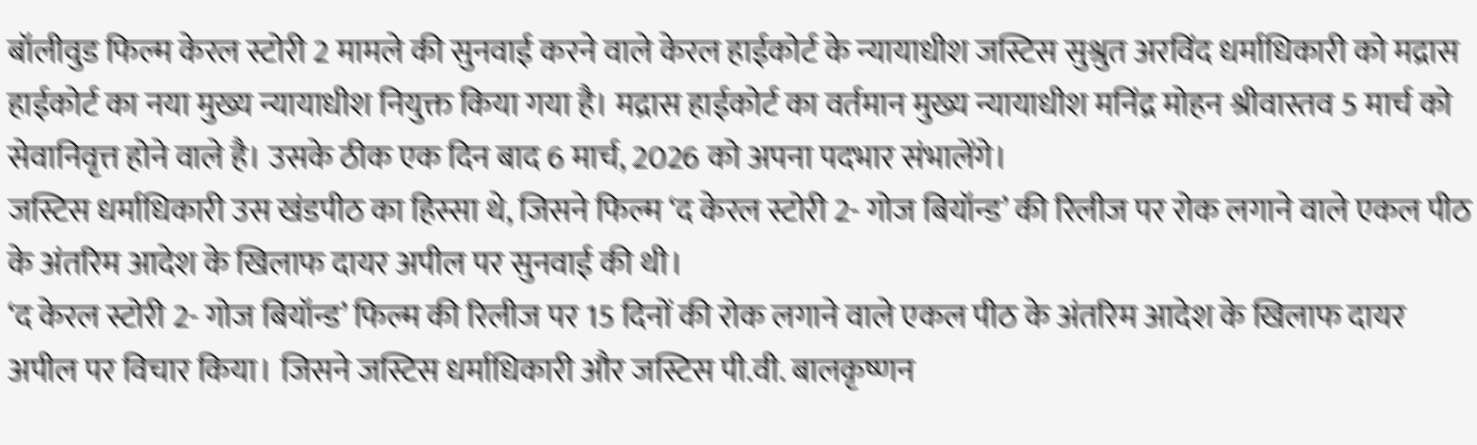बॉलीवुड फिल्म केरल स्टोरी 2 मामले की सुनवाई करने वाले केरल हाईकोर्ट के न्यायाधीश जस्टिस सुश्रुत अरविंद धर्माधिकारी को मद्रास हाईकोर्ट का नया मुख्य न्यायाधीश नियुक्त किया गया है। मद्रास हाईकोर्ट का वर्तमान मुख्य न्यायाधीश मनिंद्र मोहन श्रीवास्तव 5 मार्च को सेवानिवृत्त होने वाले है। उसके ठीक एक दिन बाद 6 मार्च, 2026 को अपना पदभार संभालेंगे।
जस्टिस धर्माधिकारी उस खंडपीठ का हिस्सा थे, जिसने फिल्म ‘द केरल स्टोरी 2- गोज बियॉन्ड’ की रिलीज पर रोक लगाने वाले एकल पीठ के अंतरिम आदेश के खिलाफ दायर अपील पर सुनवाई की थी।
‘द केरल स्टोरी 2- गोज बियॉन्ड’ फिल्म की रिलीज पर 15 दिनों की रोक लगाने वाले एकल पीठ के अंतरिम आदेश के खिलाफ दायर अपील पर विचार किया। जिसने जस्टिस धर्माधिकारी और जस्टिस पी.वी. बालकृष्णन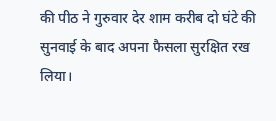की पीठ ने गुरुवार देर शाम करीब दो घंटे की सुनवाई के बाद अपना फैसला सुरक्षित रख लिया।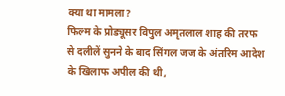क्या था मामला?
फिल्म के प्रोड्यूसर विपुल अमृतलाल शाह की तरफ से दलीलें सुनने के बाद सिंगल जज के अंतरिम आदेश के खिलाफ अपील की थी,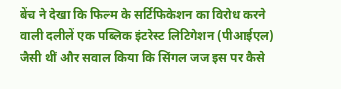बेंच ने देखा कि फिल्म के सर्टिफिकेशन का विरोध करने वाली दलीलें एक पब्लिक इंटरेस्ट लिटिगेशन (पीआईएल) जैसी थीं और सवाल किया कि सिंगल जज इस पर कैसे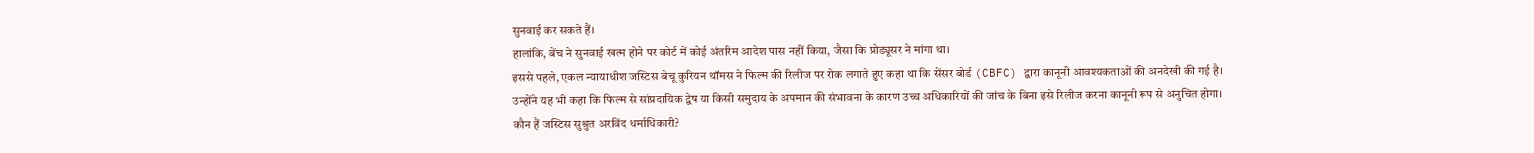सुनवाई कर सकते हैं।
हालांकि, बेंच ने सुनवाई खत्म होने पर कोर्ट में कोई अंतरिम आदेश पास नहीं किया, जैसा कि प्रोड्यूसर ने मांगा था।
इससे पहले, एकल न्यायाधीश जस्टिस बेचू कुरियन थॉमस ने फिल्म की रिलीज पर रोक लगाते हुए कहा था कि सेंसर बोर्ड (CBFC) द्वारा कानूनी आवश्यकताओं की अनदेखी की गई है। उन्होंने यह भी कहा कि फिल्म से सांप्रदायिक द्वेष या किसी समुदाय के अपमान की संभावना के कारण उच्च अधिकारियों की जांच के बिना इसे रिलीज करना कानूनी रूप से अनुचित होगा।
कौन हैं जस्टिस सुश्रुत अरविंद धर्माधिकारी?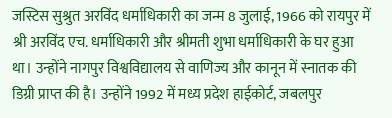जस्टिस सुश्रुत अरविंद धर्माधिकारी का जन्म 8 जुलाई, 1966 को रायपुर में श्री अरविंद एच. धर्माधिकारी और श्रीमती शुभा धर्माधिकारी के घर हुआ था। उन्होंने नागपुर विश्वविद्यालय से वाणिज्य और कानून में स्नातक की डिग्री प्राप्त की है। उन्होंने 1992 में मध्य प्रदेश हाईकोर्ट, जबलपुर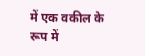में एक वकील के रूप में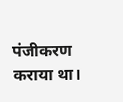पंजीकरण कराया था।